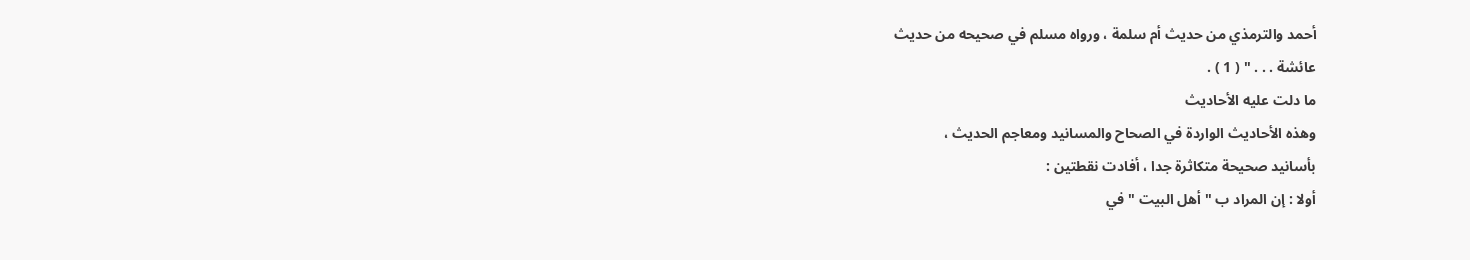أحمد والترمذي من حديث أم سلمة ، ورواه مسلم في صحيحه من حديث
عائشة . . . " ( 1 ) .
ما دلت عليه الأحاديث
وهذه الأحاديث الواردة في الصحاح والمسانيد ومعاجم الحديث ،
بأسانيد صحيحة متكاثرة جدا ، أفادت نقطتين :
أولا : إن المراد ب " أهل البيت " في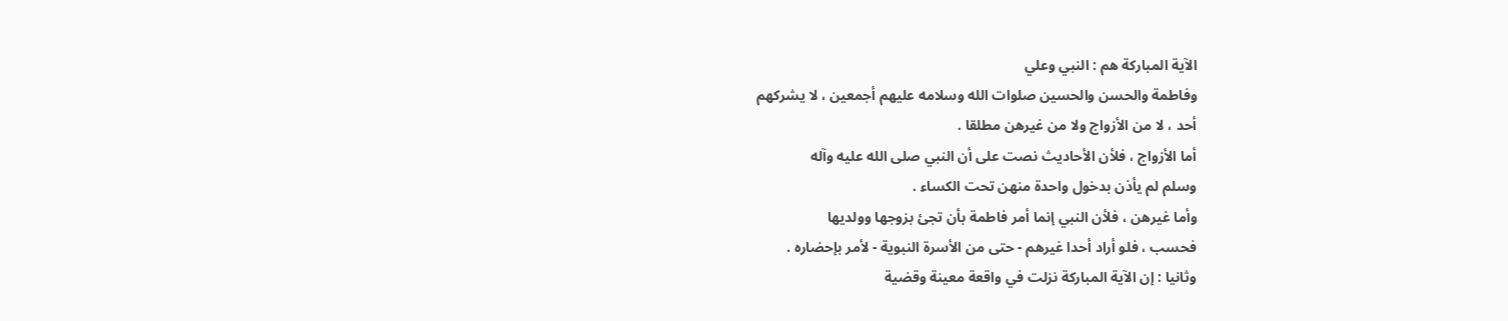الآية المباركة هم : النبي وعلي
وفاطمة والحسن والحسين صلوات الله وسلامه عليهم أجمعين ، لا يشركهم
أحد ، لا من الأزواج ولا من غيرهن مطلقا .
أما الأزواج ، فلأن الأحاديث نصت على أن النبي صلى الله عليه وآله
وسلم لم يأذن بدخول واحدة منهن تحت الكساء .
وأما غيرهن ، فلأن النبي إنما أمر فاطمة بأن تجئ بزوجها وولديها
فحسب ، فلو أراد أحدا غيرهم - حتى من الأسرة النبوية - لأمر بإحضاره .
وثانيا : إن الآية المباركة نزلت في واقعة معينة وقضية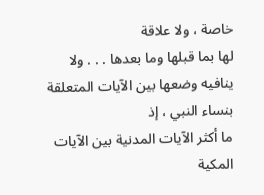خاصة ، ولا علاقة
لها بما قبلها وما بعدها . . . ولا ينافيه وضعها بين الآيات المتعلقة بنساء النبي ، إذ
ما أكثر الآيات المدنية بين الآيات المكية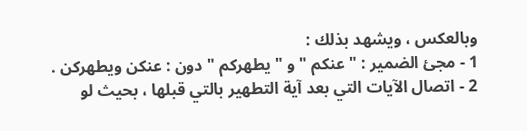وبالعكس ، ويشهد بذلك :
1 - مجئ الضمير : " عنكم " و " يطهركم " دون : عنكن ويطهركن .
2 - اتصال الآيات التي بعد آية التطهير بالتي قبلها ، بحيث لو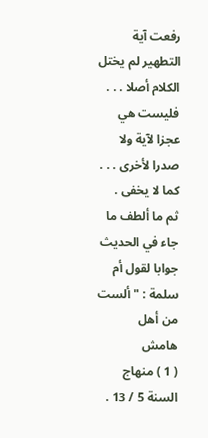رفعت آية
التطهير لم يختل الكلام أصلا . . . فليست هي عجزا لآية ولا صدرا لأخرى . . .
كما لا يخفى .
ثم ما ألطف ما جاء في الحديث جوابا لقول أم سلمة : " ألست من أهل
هامش
( 1 ) منهاج السنة 5 / 13 .